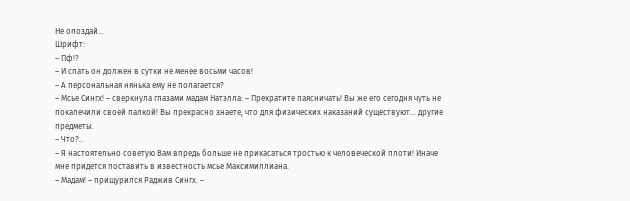Не опоздай...
Шрифт:
– Пф!?
– И спать он должен в сутки не менее восьми часов!
– А персональная нянька ему не полагается?
– Мсье Сингх! – сверкнула глазами мадам Натэлла: – Прекратите паясничать! Вы же его сегодня чуть не покалечили своей палкой! Вы прекрасно знаете, что для физических наказаний существуют… другие предметы.
– Что?..
– Я настоятельно советую Вам впредь больше не прикасаться тростью к человеческой плоти! Иначе мне придется поставить в известность мсье Максимиллиана.
– Мадам! – прищурился Раджив Сингх. –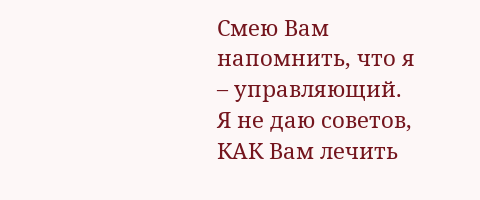Смею Вам напомнить, что я – управляющий. Я не даю советов, КАК Вам лечить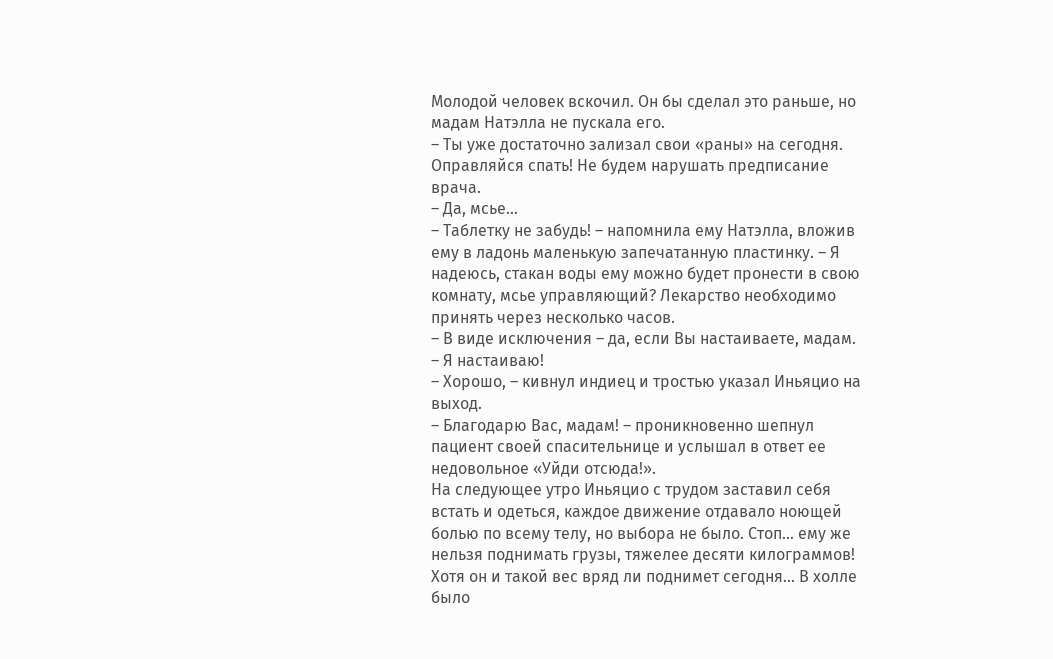Молодой человек вскочил. Он бы сделал это раньше, но мадам Натэлла не пускала его.
– Ты уже достаточно зализал свои «раны» на сегодня. Оправляйся спать! Не будем нарушать предписание врача.
– Да, мсье…
– Таблетку не забудь! – напомнила ему Натэлла, вложив ему в ладонь маленькую запечатанную пластинку. – Я надеюсь, стакан воды ему можно будет пронести в свою комнату, мсье управляющий? Лекарство необходимо принять через несколько часов.
– В виде исключения – да, если Вы настаиваете, мадам.
– Я настаиваю!
– Хорошо, – кивнул индиец и тростью указал Иньяцио на выход.
– Благодарю Вас, мадам! – проникновенно шепнул пациент своей спасительнице и услышал в ответ ее недовольное «Уйди отсюда!».
На следующее утро Иньяцио с трудом заставил себя встать и одеться, каждое движение отдавало ноющей болью по всему телу, но выбора не было. Стоп… ему же нельзя поднимать грузы, тяжелее десяти килограммов! Хотя он и такой вес вряд ли поднимет сегодня… В холле было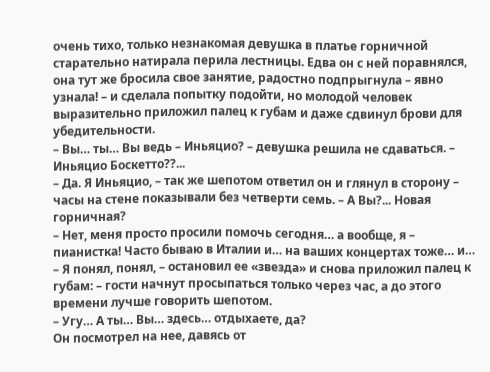очень тихо, только незнакомая девушка в платье горничной старательно натирала перила лестницы. Едва он с ней поравнялся, она тут же бросила свое занятие, радостно подпрыгнула – явно узнала! – и сделала попытку подойти, но молодой человек выразительно приложил палец к губам и даже сдвинул брови для убедительности.
– Вы… ты… Вы ведь – Иньяцио? – девушка решила не сдаваться. – Иньяцио Боскетто??...
– Да. Я Иньяцио, – так же шепотом ответил он и глянул в сторону – часы на стене показывали без четверти семь. – А Вы?... Новая горничная?
– Нет, меня просто просили помочь сегодня… а вообще, я – пианистка! Часто бываю в Италии и… на ваших концертах тоже… и…
– Я понял, понял, – остановил ее «звезда» и снова приложил палец к губам: – гости начнут просыпаться только через час, а до этого времени лучше говорить шепотом.
– Угу… А ты… Вы… здесь… отдыхаете, да?
Он посмотрел на нее, давясь от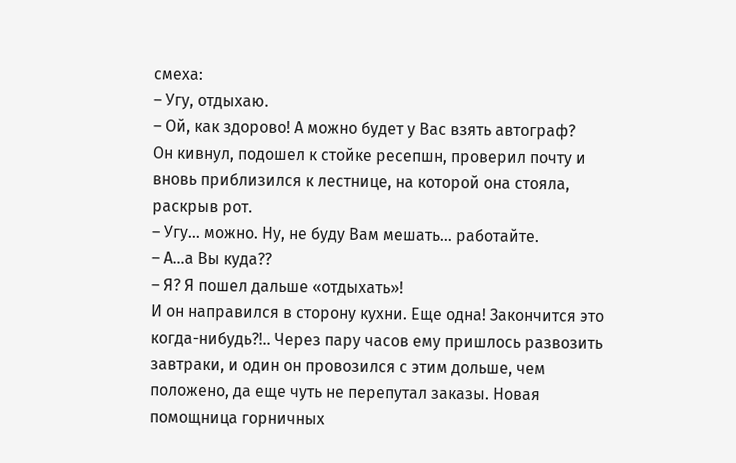смеха:
– Угу, отдыхаю.
– Ой, как здорово! А можно будет у Вас взять автограф?
Он кивнул, подошел к стойке ресепшн, проверил почту и вновь приблизился к лестнице, на которой она стояла, раскрыв рот.
– Угу… можно. Ну, не буду Вам мешать… работайте.
– А…а Вы куда??
– Я? Я пошел дальше «отдыхать»!
И он направился в сторону кухни. Еще одна! Закончится это когда-нибудь?!.. Через пару часов ему пришлось развозить завтраки, и один он провозился с этим дольше, чем положено, да еще чуть не перепутал заказы. Новая помощница горничных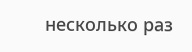несколько раз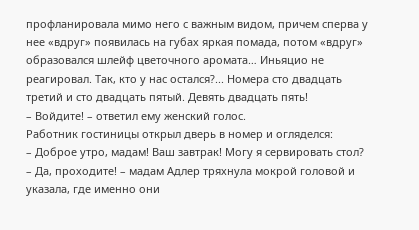профланировала мимо него с важным видом, причем сперва у нее «вдруг» появилась на губах яркая помада, потом «вдруг» образовался шлейф цветочного аромата… Иньяцио не реагировал. Так, кто у нас остался?... Номера сто двадцать третий и сто двадцать пятый. Девять двадцать пять!
– Войдите! – ответил ему женский голос.
Работник гостиницы открыл дверь в номер и огляделся:
– Доброе утро, мадам! Ваш завтрак! Могу я сервировать стол?
– Да, проходите! – мадам Адлер тряхнула мокрой головой и указала, где именно они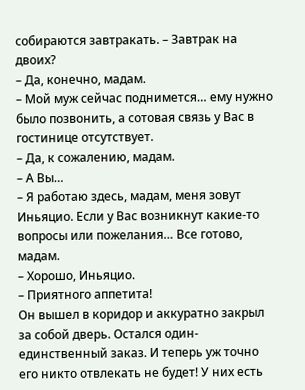собираются завтракать. – Завтрак на двоих?
– Да, конечно, мадам.
– Мой муж сейчас поднимется… ему нужно было позвонить, а сотовая связь у Вас в гостинице отсутствует.
– Да, к сожалению, мадам.
– А Вы…
– Я работаю здесь, мадам, меня зовут Иньяцио. Если у Вас возникнут какие-то вопросы или пожелания… Все готово, мадам.
– Хорошо, Иньяцио.
– Приятного аппетита!
Он вышел в коридор и аккуратно закрыл за собой дверь. Остался один-единственный заказ. И теперь уж точно его никто отвлекать не будет! У них есть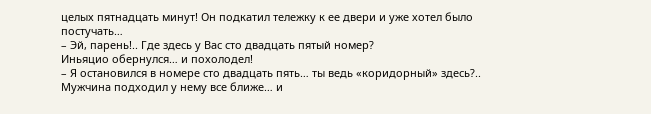целых пятнадцать минут! Он подкатил тележку к ее двери и уже хотел было постучать…
– Эй, парень!.. Где здесь у Вас сто двадцать пятый номер?
Иньяцио обернулся… и похолодел!
– Я остановился в номере сто двадцать пять… ты ведь «коридорный» здесь?..
Мужчина подходил у нему все ближе… и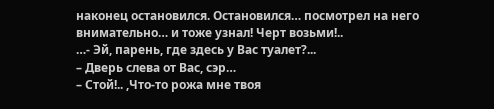наконец остановился. Остановился… посмотрел на него внимательно… и тоже узнал! Черт возьми!..
…- Эй, парень, где здесь у Вас туалет?...
– Дверь слева от Вас, сэр…
– Стой!.. ,Что-то рожа мне твоя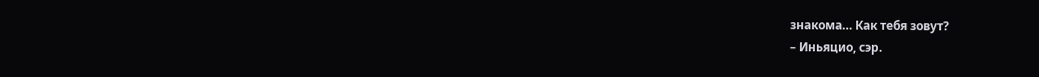знакома… Как тебя зовут?
– Иньяцио, сэр.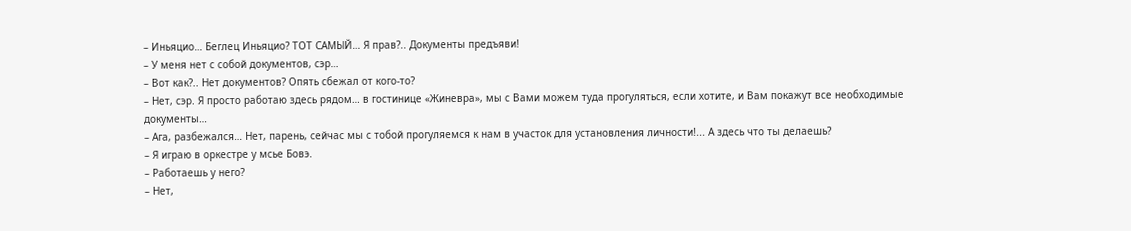– Иньяцио… Беглец Иньяцио? ТОТ САМЫЙ… Я прав?.. Документы предъяви!
– У меня нет с собой документов, сэр…
– Вот как?.. Нет документов? Опять сбежал от кого-то?
– Нет, сэр. Я просто работаю здесь рядом… в гостинице «Жиневра», мы с Вами можем туда прогуляться, если хотите, и Вам покажут все необходимые документы…
– Ага, разбежался… Нет, парень, сейчас мы с тобой прогуляемся к нам в участок для установления личности!... А здесь что ты делаешь?
– Я играю в оркестре у мсье Бовэ.
– Работаешь у него?
– Нет,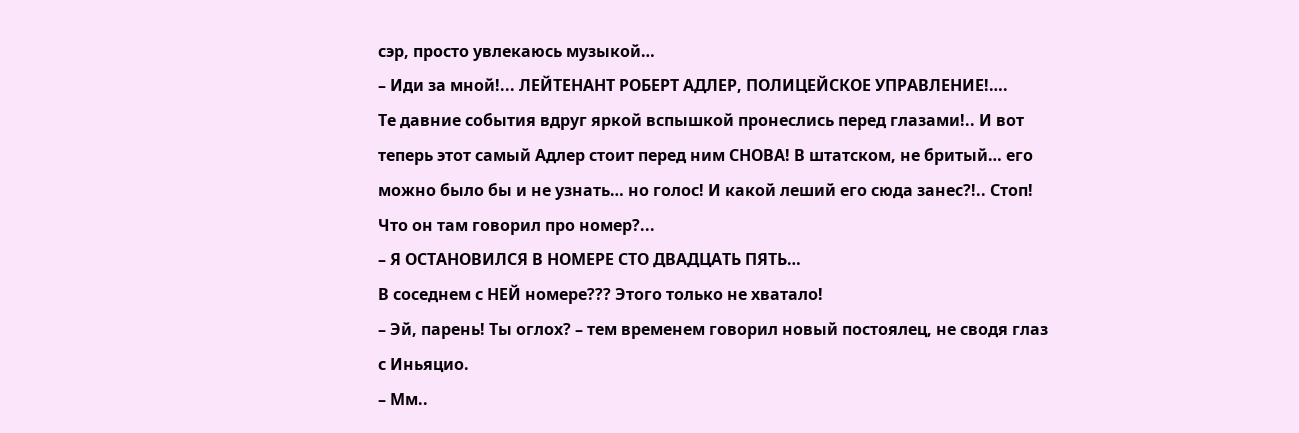сэр, просто увлекаюсь музыкой…
– Иди за мной!... ЛЕЙТЕНАНТ РОБЕРТ АДЛЕР, ПОЛИЦЕЙСКОЕ УПРАВЛЕНИЕ!….
Те давние события вдруг яркой вспышкой пронеслись перед глазами!.. И вот теперь этот самый Адлер стоит перед ним СНОВА! В штатском, не бритый… его можно было бы и не узнать… но голос! И какой леший его сюда занес?!.. Стоп! Что он там говорил про номер?...
– Я ОСТАНОВИЛСЯ В НОМЕРЕ СТО ДВАДЦАТЬ ПЯТЬ…
В соседнем с НЕЙ номере??? Этого только не хватало!
– Эй, парень! Ты оглох? – тем временем говорил новый постоялец, не сводя глаз с Иньяцио.
– Мм..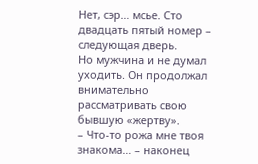Нет, сэр… мсье. Сто двадцать пятый номер – следующая дверь.
Но мужчина и не думал уходить. Он продолжал внимательно рассматривать свою бывшую «жертву».
– Что-то рожа мне твоя знакома… – наконец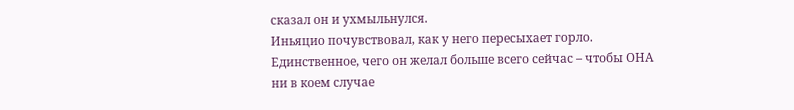сказал он и ухмыльнулся.
Иньяцио почувствовал, как у него пересыхает горло. Единственное, чего он желал больше всего сейчас – чтобы ОНА ни в коем случае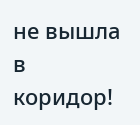не вышла в коридор!